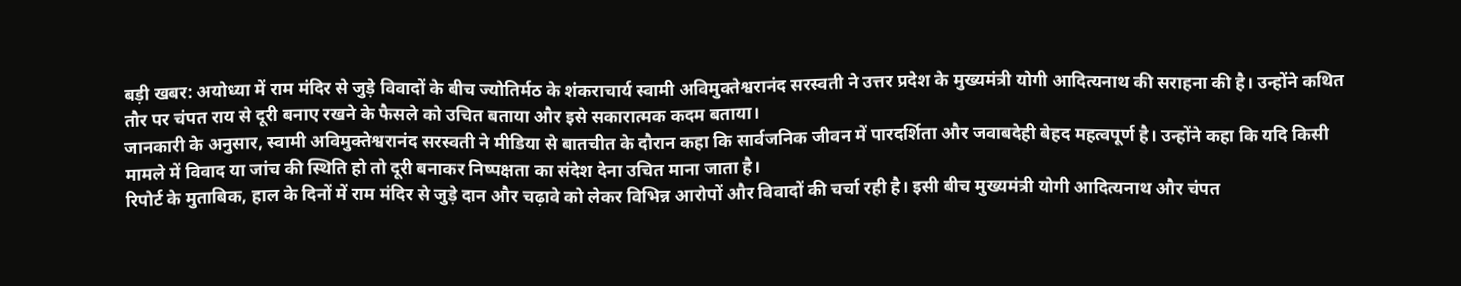बड़ी खबर: अयोध्या में राम मंदिर से जुड़े विवादों के बीच ज्योतिर्मठ के शंकराचार्य स्वामी अविमुक्तेश्वरानंद सरस्वती ने उत्तर प्रदेश के मुख्यमंत्री योगी आदित्यनाथ की सराहना की है। उन्होंने कथित तौर पर चंपत राय से दूरी बनाए रखने के फैसले को उचित बताया और इसे सकारात्मक कदम बताया।
जानकारी के अनुसार, स्वामी अविमुक्तेश्वरानंद सरस्वती ने मीडिया से बातचीत के दौरान कहा कि सार्वजनिक जीवन में पारदर्शिता और जवाबदेही बेहद महत्वपूर्ण है। उन्होंने कहा कि यदि किसी मामले में विवाद या जांच की स्थिति हो तो दूरी बनाकर निष्पक्षता का संदेश देना उचित माना जाता है।
रिपोर्ट के मुताबिक, हाल के दिनों में राम मंदिर से जुड़े दान और चढ़ावे को लेकर विभिन्न आरोपों और विवादों की चर्चा रही है। इसी बीच मुख्यमंत्री योगी आदित्यनाथ और चंपत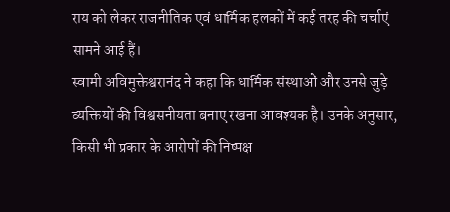राय को लेकर राजनीतिक एवं धार्मिक हलकों में कई तरह की चर्चाएं सामने आई हैं।
स्वामी अविमुक्तेश्वरानंद ने कहा कि धार्मिक संस्थाओं और उनसे जुड़े व्यक्तियों की विश्वसनीयता बनाए रखना आवश्यक है। उनके अनुसार, किसी भी प्रकार के आरोपों की निष्पक्ष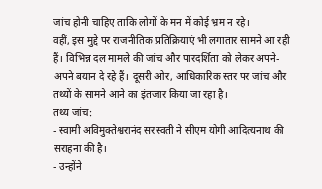जांच होनी चाहिए ताकि लोगों के मन में कोई भ्रम न रहे।
वहीं, इस मुद्दे पर राजनीतिक प्रतिक्रियाएं भी लगातार सामने आ रही हैं। विभिन्न दल मामले की जांच और पारदर्शिता को लेकर अपने-अपने बयान दे रहे हैं। दूसरी ओर, आधिकारिक स्तर पर जांच और तथ्यों के सामने आने का इंतजार किया जा रहा है।
तथ्य जांच:
- स्वामी अविमुक्तेश्वरानंद सरस्वती ने सीएम योगी आदित्यनाथ की सराहना की है।
- उन्होंने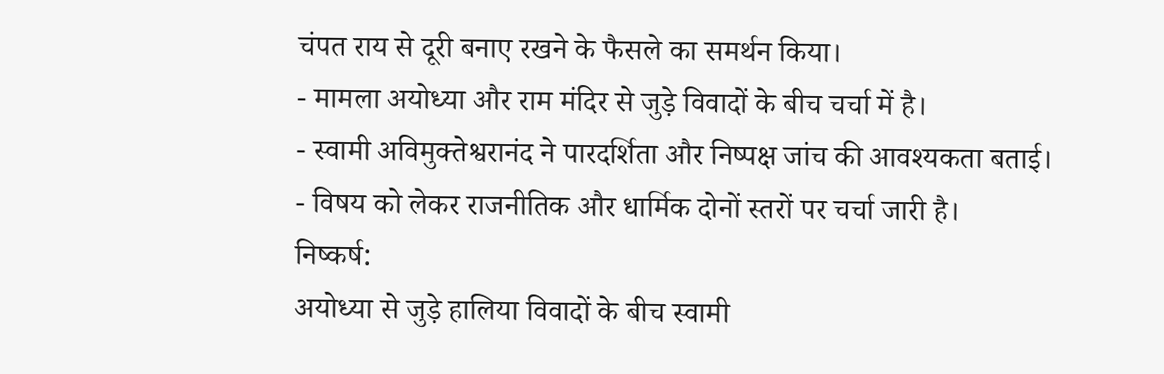चंपत राय से दूरी बनाए रखने के फैसले का समर्थन किया।
- मामला अयोध्या और राम मंदिर से जुड़े विवादों के बीच चर्चा में है।
- स्वामी अविमुक्तेश्वरानंद ने पारदर्शिता और निष्पक्ष जांच की आवश्यकता बताई।
- विषय को लेकर राजनीतिक और धार्मिक दोनों स्तरों पर चर्चा जारी है।
निष्कर्ष:
अयोध्या से जुड़े हालिया विवादों के बीच स्वामी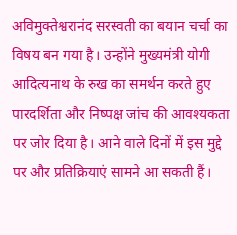अविमुक्तेश्वरानंद सरस्वती का बयान चर्चा का विषय बन गया है। उन्होंने मुख्यमंत्री योगी आदित्यनाथ के रुख का समर्थन करते हुए पारदर्शिता और निष्पक्ष जांच की आवश्यकता पर जोर दिया है। आने वाले दिनों में इस मुद्दे पर और प्रतिक्रियाएं सामने आ सकती हैं।